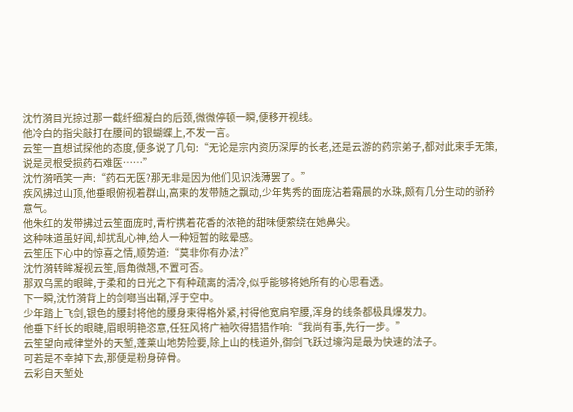沈竹漪目光掠过那一截纤细凝白的后颈,微微停顿一瞬,便移开视线。
他冷白的指尖敲打在腰间的银蝴蝶上,不发一言。
云笙一直想试探他的态度,便多说了几句:“无论是宗内资历深厚的长老,还是云游的药宗弟子,都对此束手无策,说是灵根受损药石难医……”
沈竹漪哂笑一声:“药石无医?那无非是因为他们见识浅薄罢了。”
疾风拂过山顶,他垂眼俯视着群山,高束的发带随之飘动,少年隽秀的面庞沾着霜晨的水珠,颇有几分生动的骄矜意气。
他朱红的发带拂过云笙面庞时,青柠携着花香的浓艳的甜味便萦绕在她鼻尖。
这种味道虽好闻,却扰乱心神,给人一种短暂的眩晕感。
云笙压下心中的惊喜之情,顺势道:“莫非你有办法?”
沈竹漪转眸凝视云笙,唇角微翘,不置可否。
那双乌黑的眼眸,于柔和的日光之下有种疏离的清冷,似乎能够将她所有的心思看透。
下一瞬,沈竹漪背上的剑啷当出鞘,浮于空中。
少年踏上飞剑,银色的腰封将他的腰身束得格外紧,衬得他宽肩窄腰,浑身的线条都极具爆发力。
他垂下纤长的眼睫,眉眼明艳恣意,任狂风将广袖吹得猎猎作响:“我尚有事,先行一步。”
云笙望向戒律堂外的天堑,蓬莱山地势险要,除上山的栈道外,御剑飞跃过壕沟是最为快速的法子。
可若是不幸掉下去,那便是粉身碎骨。
云彩自天堑处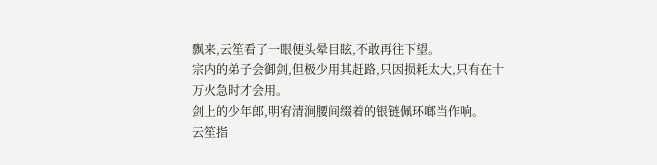飘来,云笙看了一眼便头晕目眩,不敢再往下望。
宗内的弟子会御剑,但极少用其赶路,只因损耗太大,只有在十万火急时才会用。
剑上的少年郎,明宥清涧腰间缀着的银链佩环啷当作响。
云笙指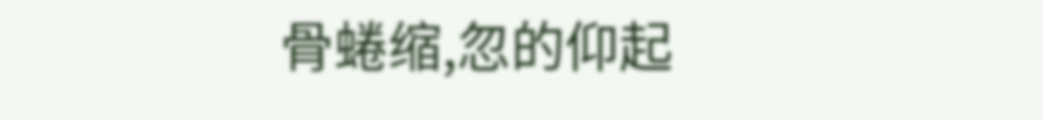骨蜷缩,忽的仰起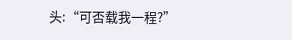头:“可否载我一程?”